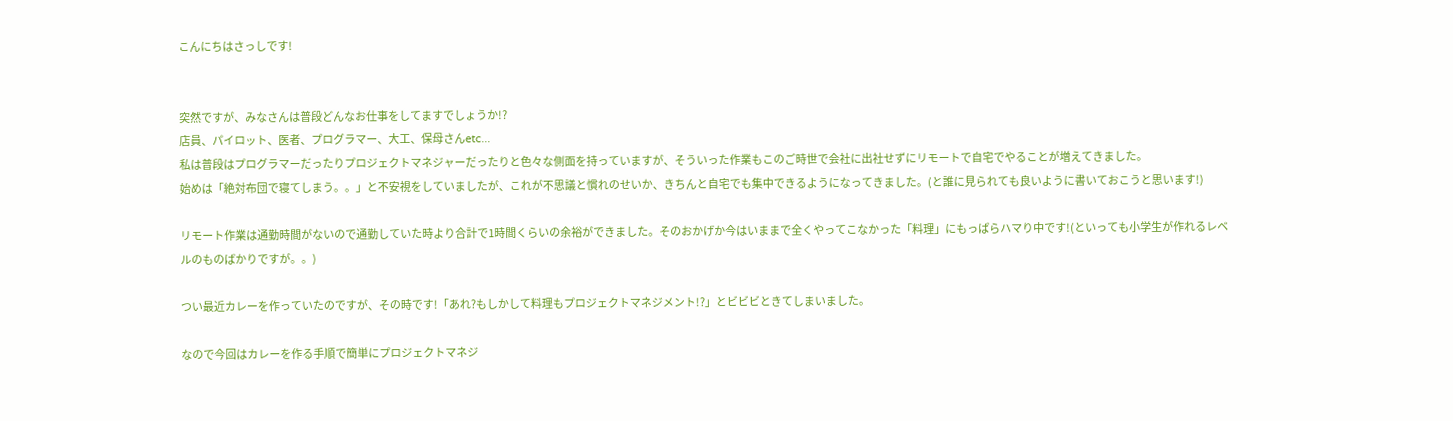こんにちはさっしです!


突然ですが、みなさんは普段どんなお仕事をしてますでしょうか!?
店員、パイロット、医者、プログラマー、大工、保母さんetc...
私は普段はプログラマーだったりプロジェクトマネジャーだったりと色々な側面を持っていますが、そういった作業もこのご時世で会社に出社せずにリモートで自宅でやることが増えてきました。
始めは「絶対布団で寝てしまう。。」と不安視をしていましたが、これが不思議と慣れのせいか、きちんと自宅でも集中できるようになってきました。(と誰に見られても良いように書いておこうと思います!)

リモート作業は通勤時間がないので通勤していた時より合計で1時間くらいの余裕ができました。そのおかげか今はいままで全くやってこなかった「料理」にもっぱらハマり中です!(といっても小学生が作れるレベルのものばかりですが。。)

つい最近カレーを作っていたのですが、その時です!「あれ?もしかして料理もプロジェクトマネジメント!?」とビビビときてしまいました。

なので今回はカレーを作る手順で簡単にプロジェクトマネジ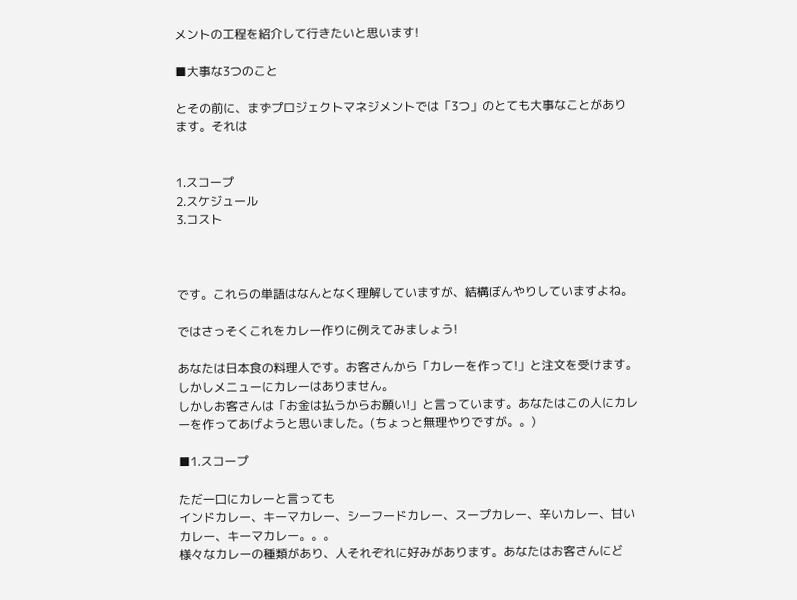メントの工程を紹介して行きたいと思います!

■大事な3つのこと

とその前に、まずプロジェクトマネジメントでは「3つ」のとても大事なことがあります。それは


1.スコープ
2.スケジュール
3.コスト



です。これらの単語はなんとなく理解していますが、結構ぼんやりしていますよね。

ではさっそくこれをカレー作りに例えてみましょう!

あなたは日本食の料理人です。お客さんから「カレーを作って!」と注文を受けます。しかしメニューにカレーはありません。
しかしお客さんは「お金は払うからお願い!」と言っています。あなたはこの人にカレーを作ってあげようと思いました。(ちょっと無理やりですが。。)

■1.スコープ

ただ一口にカレーと言っても
インドカレー、キーマカレー、シーフードカレー、スープカレー、辛いカレー、甘いカレー、キーマカレー。。。
様々なカレーの種類があり、人それぞれに好みがあります。あなたはお客さんにど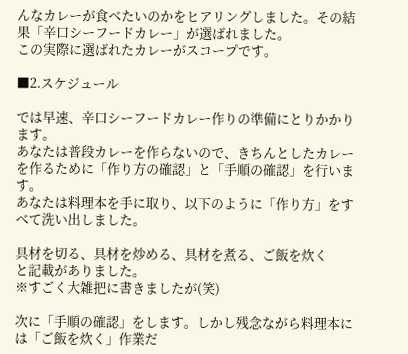んなカレーが食べたいのかをヒアリングしました。その結果「辛口シーフードカレー」が選ばれました。
この実際に選ばれたカレーがスコープです。

■2.スケジュール

では早速、辛口シーフードカレー作りの準備にとりかかります。
あなたは普段カレーを作らないので、きちんとしたカレーを作るために「作り方の確認」と「手順の確認」を行います。
あなたは料理本を手に取り、以下のように「作り方」をすべて洗い出しました。

具材を切る、具材を炒める、具材を煮る、ご飯を炊く
と記載がありました。
※すごく大雑把に書きましたが(笑)

次に「手順の確認」をします。しかし残念ながら料理本には「ご飯を炊く」作業だ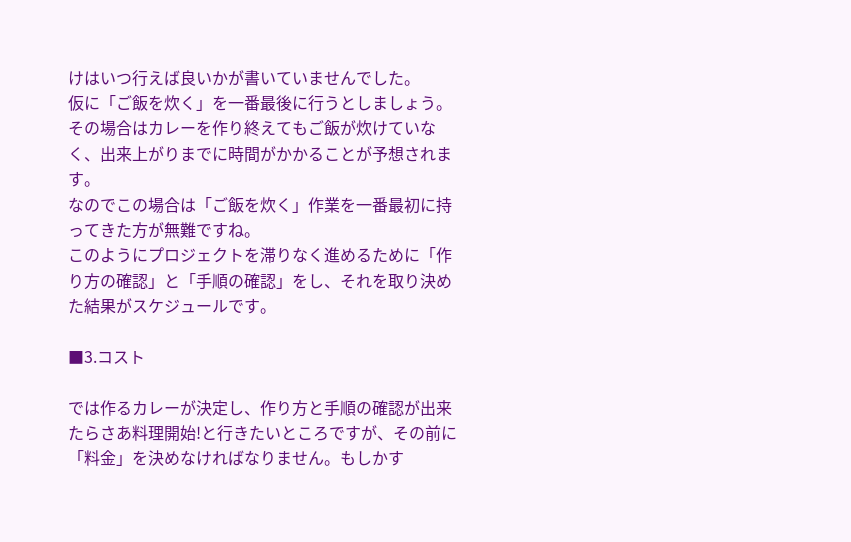けはいつ行えば良いかが書いていませんでした。
仮に「ご飯を炊く」を一番最後に行うとしましょう。その場合はカレーを作り終えてもご飯が炊けていなく、出来上がりまでに時間がかかることが予想されます。
なのでこの場合は「ご飯を炊く」作業を一番最初に持ってきた方が無難ですね。
このようにプロジェクトを滞りなく進めるために「作り方の確認」と「手順の確認」をし、それを取り決めた結果がスケジュールです。

■3.コスト

では作るカレーが決定し、作り方と手順の確認が出来たらさあ料理開始!と行きたいところですが、その前に「料金」を決めなければなりません。もしかす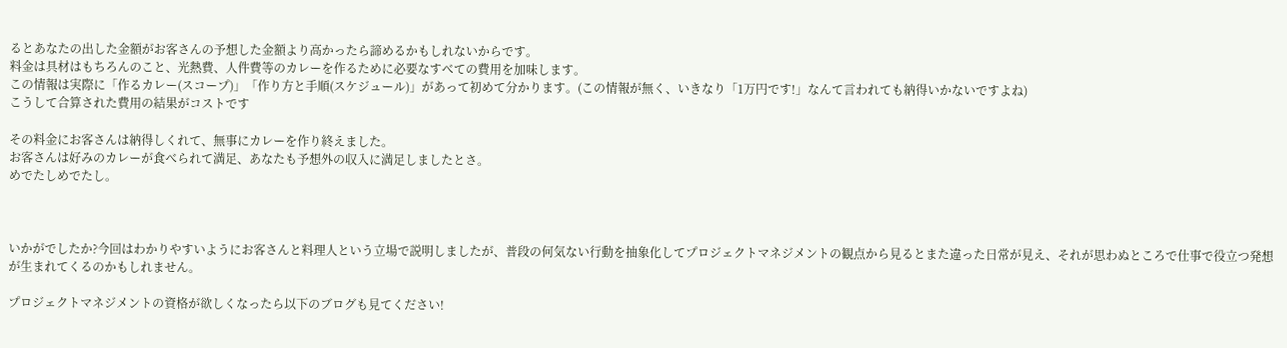るとあなたの出した金額がお客さんの予想した金額より高かったら諦めるかもしれないからです。
料金は具材はもちろんのこと、光熱費、人件費等のカレーを作るために必要なすべての費用を加味します。
この情報は実際に「作るカレー(スコープ)」「作り方と手順(スケジュール)」があって初めて分かります。(この情報が無く、いきなり「1万円です!」なんて言われても納得いかないですよね)
こうして合算された費用の結果がコストです

その料金にお客さんは納得しくれて、無事にカレーを作り終えました。
お客さんは好みのカレーが食べられて満足、あなたも予想外の収入に満足しましたとさ。
めでたしめでたし。



いかがでしたか?今回はわかりやすいようにお客さんと料理人という立場で説明しましたが、普段の何気ない行動を抽象化してプロジェクトマネジメントの観点から見るとまた違った日常が見え、それが思わぬところで仕事で役立つ発想が生まれてくるのかもしれません。

プロジェクトマネジメントの資格が欲しくなったら以下のブログも見てください!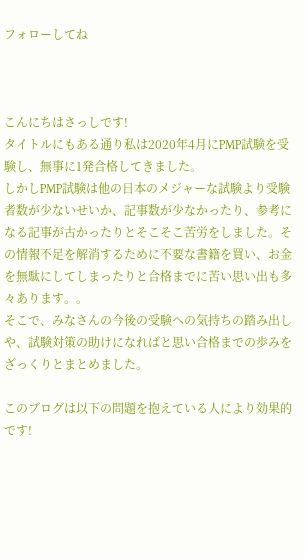フォローしてね



こんにちはさっしです!
タイトルにもある通り私は2020年4月にPMP試験を受験し、無事に1発合格してきました。
しかしPMP試験は他の日本のメジャーな試験より受験者数が少ないせいか、記事数が少なかったり、参考になる記事が古かったりとそこそこ苦労をしました。その情報不足を解消するために不要な書籍を買い、お金を無駄にしてしまったりと合格までに苦い思い出も多々あります。。
そこで、みなさんの今後の受験への気持ちの踏み出しや、試験対策の助けになればと思い合格までの歩みをざっくりとまとめました。

このブログは以下の問題を抱えている人により効果的です!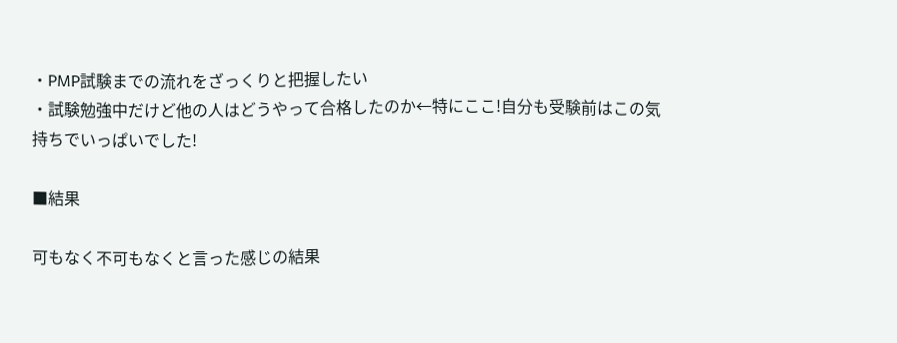・PMP試験までの流れをざっくりと把握したい
・試験勉強中だけど他の人はどうやって合格したのか←特にここ!自分も受験前はこの気持ちでいっぱいでした!

■結果

可もなく不可もなくと言った感じの結果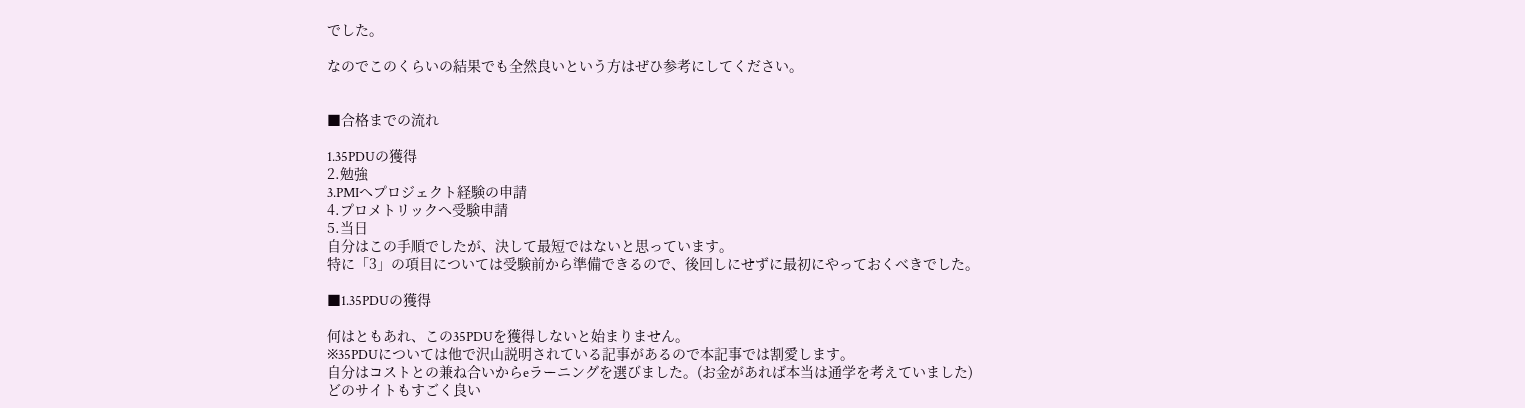でした。

なのでこのくらいの結果でも全然良いという方はぜひ参考にしてください。


■合格までの流れ

1.35PDUの獲得
2.勉強
3.PMIへプロジェクト経験の申請
4.プロメトリックへ受験申請
5.当日
自分はこの手順でしたが、決して最短ではないと思っています。
特に「3」の項目については受験前から準備できるので、後回しにせずに最初にやっておくべきでした。

■1.35PDUの獲得

何はともあれ、この35PDUを獲得しないと始まりません。
※35PDUについては他で沢山説明されている記事があるので本記事では割愛します。
自分はコストとの兼ね合いからeラーニングを選びました。(お金があれば本当は通学を考えていました)
どのサイトもすごく良い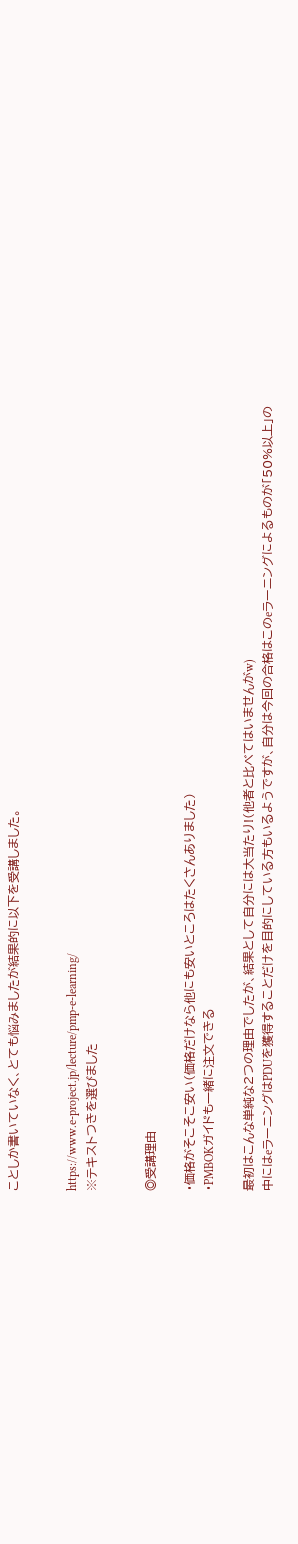ことしか書いていなく、とても悩みましたが結果的に以下を受講しました。


https://www.e-project.jp/lecture/pmp-e-learning/
※テキストつきを選びました


◎受講理由

・価格がそこそこ安い(価格だけなら他にも安いところはたくさんありました)
・PMBOKガイドも一緒に注文できる

最初はこんな単純な2つの理由でしたが、結果として自分には大当たり!(他者と比べてはいませんがw)
中にはeラーニングはPDUを獲得することだけを目的にしている方もいるようですが、自分は今回の合格はこのeラーニングによるものが「50%以上」の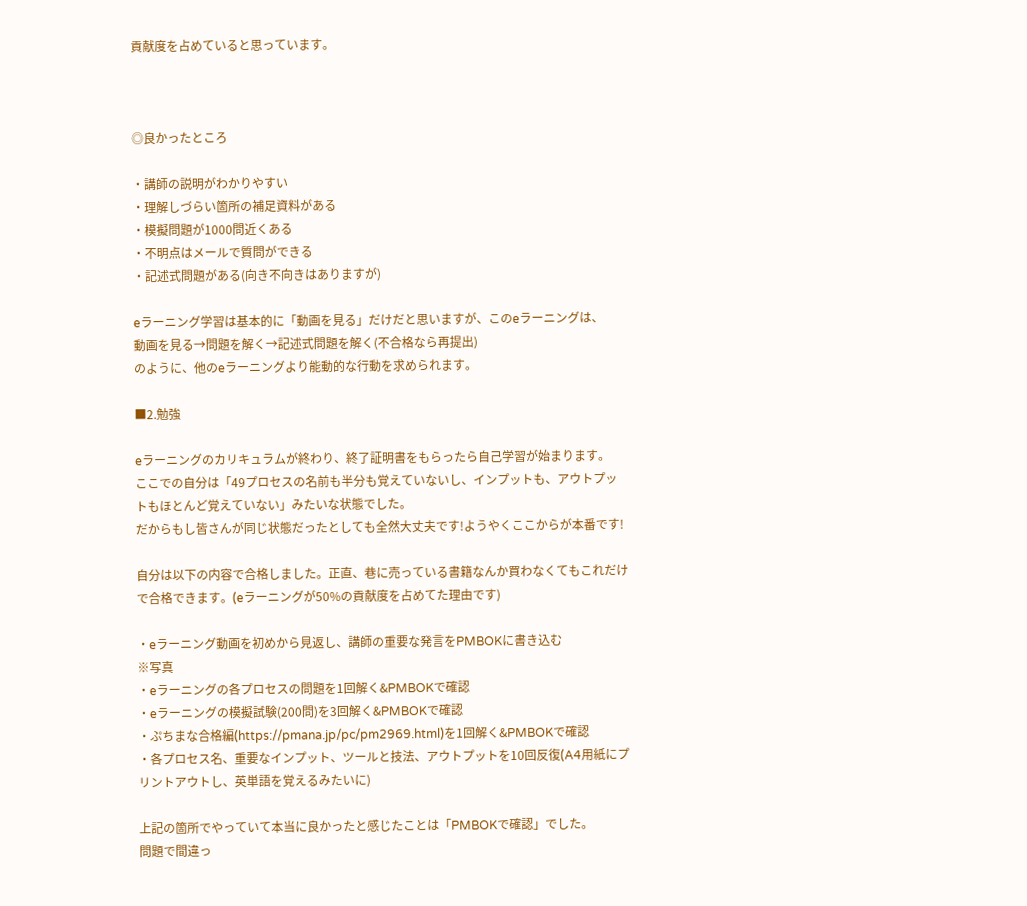貢献度を占めていると思っています。



◎良かったところ

・講師の説明がわかりやすい
・理解しづらい箇所の補足資料がある
・模擬問題が1000問近くある
・不明点はメールで質問ができる
・記述式問題がある(向き不向きはありますが)

eラーニング学習は基本的に「動画を見る」だけだと思いますが、このeラーニングは、
動画を見る→問題を解く→記述式問題を解く(不合格なら再提出)
のように、他のeラーニングより能動的な行動を求められます。

■2.勉強

eラーニングのカリキュラムが終わり、終了証明書をもらったら自己学習が始まります。
ここでの自分は「49プロセスの名前も半分も覚えていないし、インプットも、アウトプットもほとんど覚えていない」みたいな状態でした。
だからもし皆さんが同じ状態だったとしても全然大丈夫です!ようやくここからが本番です!

自分は以下の内容で合格しました。正直、巷に売っている書籍なんか買わなくてもこれだけで合格できます。(eラーニングが50%の貢献度を占めてた理由です)

・eラーニング動画を初めから見返し、講師の重要な発言をPMBOKに書き込む
※写真
・eラーニングの各プロセスの問題を1回解く&PMBOKで確認
・eラーニングの模擬試験(200問)を3回解く&PMBOKで確認
・ぷちまな合格編(https://pmana.jp/pc/pm2969.html)を1回解く&PMBOKで確認
・各プロセス名、重要なインプット、ツールと技法、アウトプットを10回反復(A4用紙にプリントアウトし、英単語を覚えるみたいに)

上記の箇所でやっていて本当に良かったと感じたことは「PMBOKで確認」でした。
問題で間違っ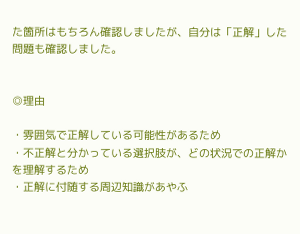た箇所はもちろん確認しましたが、自分は「正解」した問題も確認しました。


◎理由

・雰囲気で正解している可能性があるため
・不正解と分かっている選択肢が、どの状況での正解かを理解するため
・正解に付随する周辺知識があやふ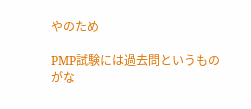やのため

PMP試験には過去問というものがな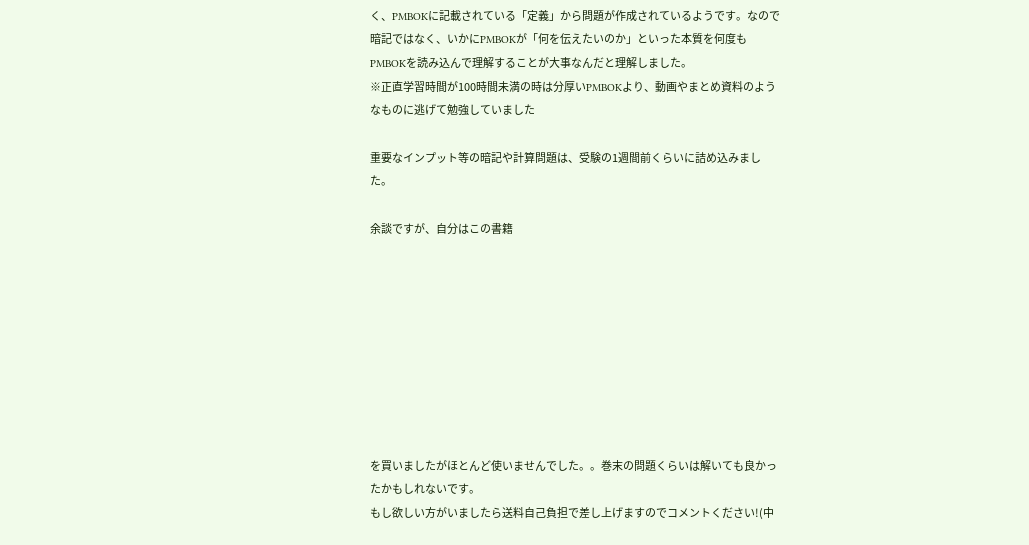く、PMBOKに記載されている「定義」から問題が作成されているようです。なので暗記ではなく、いかにPMBOKが「何を伝えたいのか」といった本質を何度もPMBOKを読み込んで理解することが大事なんだと理解しました。
※正直学習時間が100時間未満の時は分厚いPMBOKより、動画やまとめ資料のようなものに逃げて勉強していました

重要なインプット等の暗記や計算問題は、受験の1週間前くらいに詰め込みました。

余談ですが、自分はこの書籍









を買いましたがほとんど使いませんでした。。巻末の問題くらいは解いても良かったかもしれないです。
もし欲しい方がいましたら送料自己負担で差し上げますのでコメントください!(中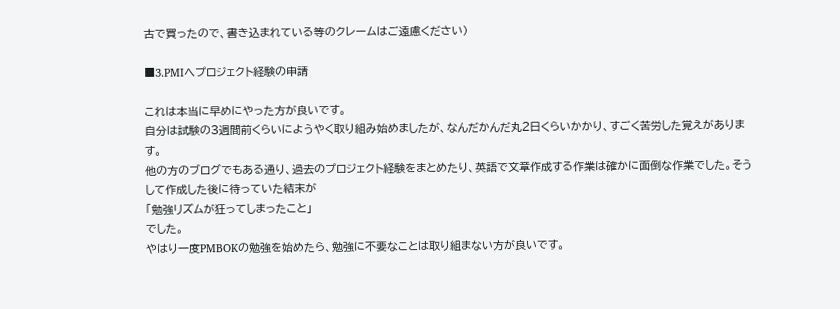古で買ったので、書き込まれている等のクレームはご遠慮ください)

■3.PMIへプロジェクト経験の申請

これは本当に早めにやった方が良いです。
自分は試験の3週間前くらいにようやく取り組み始めましたが、なんだかんだ丸2日くらいかかり、すごく苦労した覚えがあります。
他の方のブログでもある通り、過去のプロジェクト経験をまとめたり、英語で文章作成する作業は確かに面倒な作業でした。そうして作成した後に待っていた結末が
「勉強リズムが狂ってしまったこと」
でした。
やはり一度PMBOKの勉強を始めたら、勉強に不要なことは取り組まない方が良いです。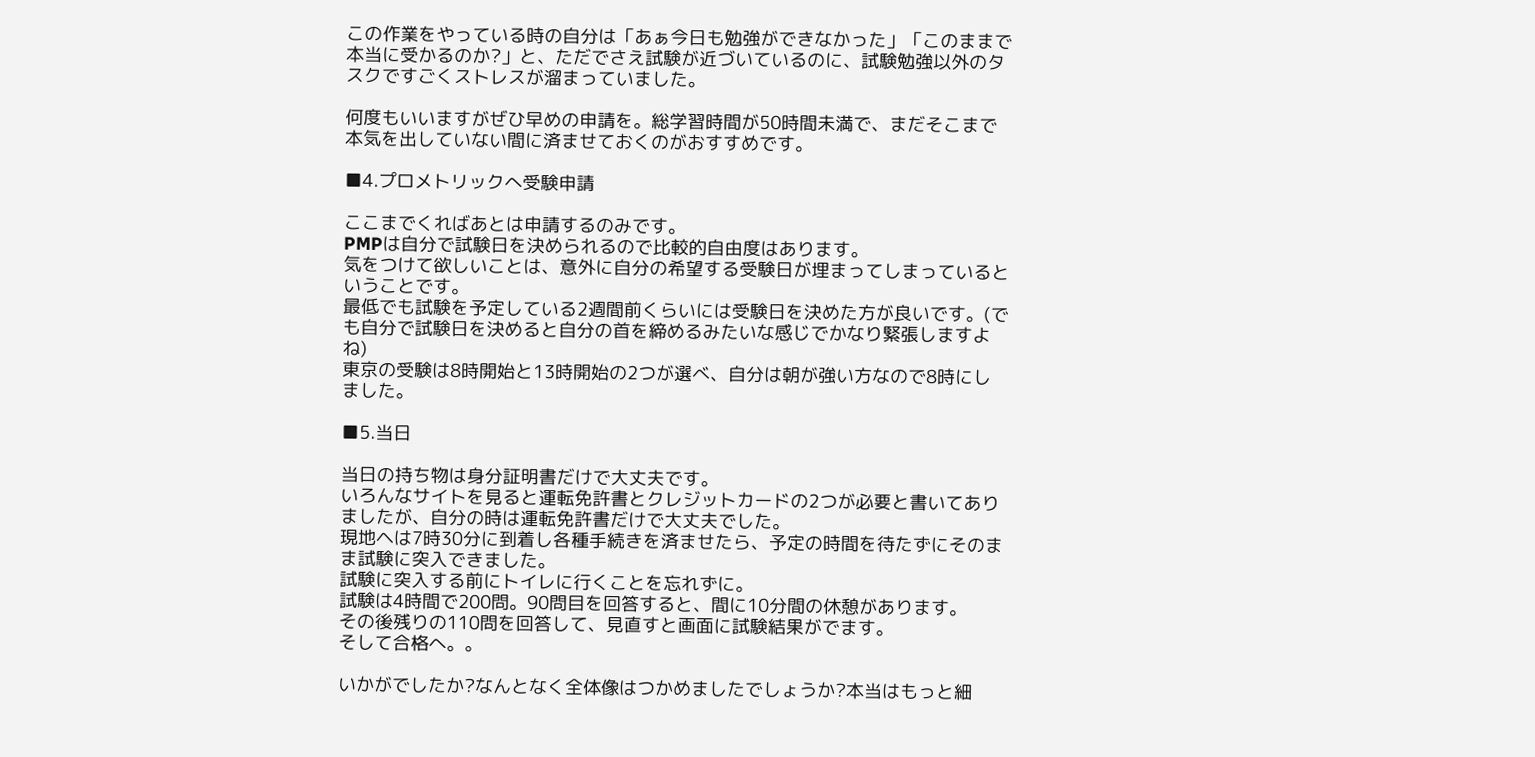この作業をやっている時の自分は「あぁ今日も勉強ができなかった」「このままで本当に受かるのか?」と、ただでさえ試験が近づいているのに、試験勉強以外のタスクですごくストレスが溜まっていました。

何度もいいますがぜひ早めの申請を。総学習時間が50時間未満で、まだそこまで本気を出していない間に済ませておくのがおすすめです。

■4.プロメトリックへ受験申請

ここまでくればあとは申請するのみです。
PMPは自分で試験日を決められるので比較的自由度はあります。
気をつけて欲しいことは、意外に自分の希望する受験日が埋まってしまっているということです。
最低でも試験を予定している2週間前くらいには受験日を決めた方が良いです。(でも自分で試験日を決めると自分の首を締めるみたいな感じでかなり緊張しますよね)
東京の受験は8時開始と13時開始の2つが選べ、自分は朝が強い方なので8時にしました。

■5.当日

当日の持ち物は身分証明書だけで大丈夫です。
いろんなサイトを見ると運転免許書とクレジットカードの2つが必要と書いてありましたが、自分の時は運転免許書だけで大丈夫でした。
現地ヘは7時30分に到着し各種手続きを済ませたら、予定の時間を待たずにそのまま試験に突入できました。
試験に突入する前にトイレに行くことを忘れずに。
試験は4時間で200問。90問目を回答すると、間に10分間の休憩があります。
その後残りの110問を回答して、見直すと画面に試験結果がでます。
そして合格へ。。

いかがでしたか?なんとなく全体像はつかめましたでしょうか?本当はもっと細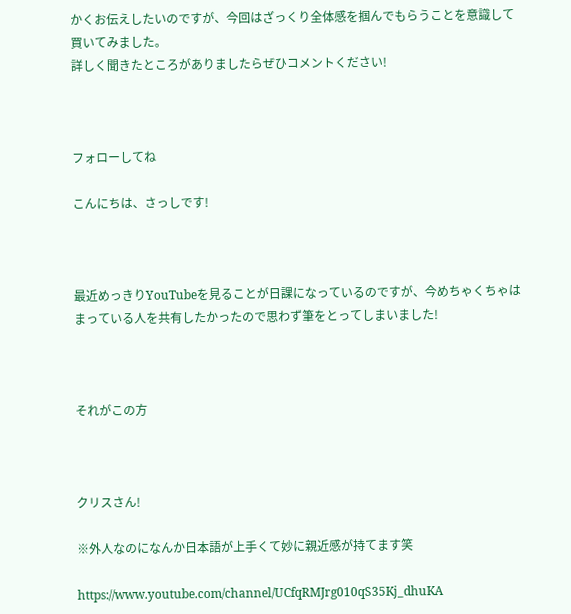かくお伝えしたいのですが、今回はざっくり全体感を掴んでもらうことを意識して買いてみました。
詳しく聞きたところがありましたらぜひコメントください!



フォローしてね

こんにちは、さっしです!



最近めっきりYouTubeを見ることが日課になっているのですが、今めちゃくちゃはまっている人を共有したかったので思わず筆をとってしまいました!



それがこの方



クリスさん!

※外人なのになんか日本語が上手くて妙に親近感が持てます笑

https://www.youtube.com/channel/UCfqRMJrg010qS35Kj_dhuKA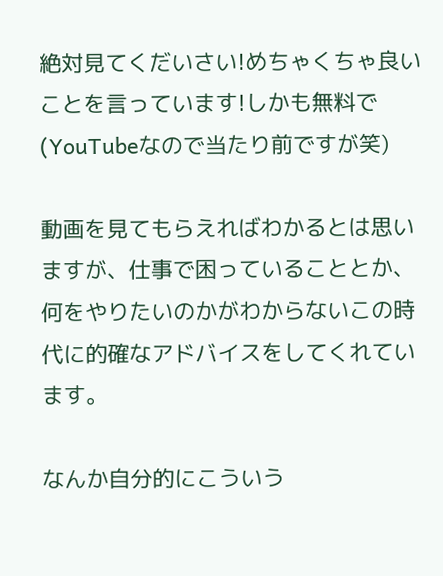絶対見てくだいさい!めちゃくちゃ良いことを言っています!しかも無料で(YouTubeなので当たり前ですが笑)

動画を見てもらえればわかるとは思いますが、仕事で困っていることとか、何をやりたいのかがわからないこの時代に的確なアドバイスをしてくれています。

なんか自分的にこういう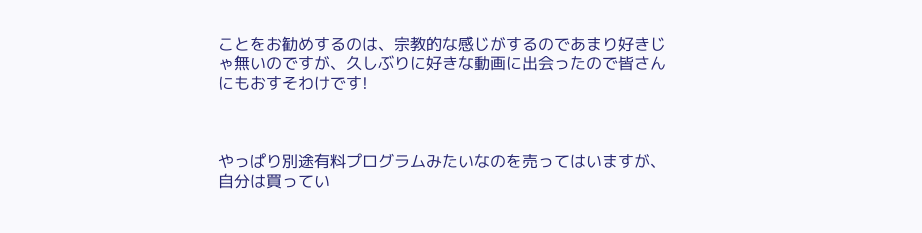ことをお勧めするのは、宗教的な感じがするのであまり好きじゃ無いのですが、久しぶりに好きな動画に出会ったので皆さんにもおすそわけです!



やっぱり別途有料プログラムみたいなのを売ってはいますが、自分は買ってい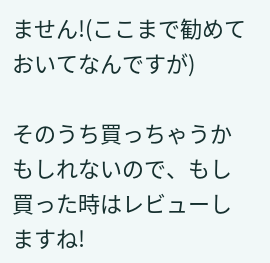ません!(ここまで勧めておいてなんですが)

そのうち買っちゃうかもしれないので、もし買った時はレビューしますね!